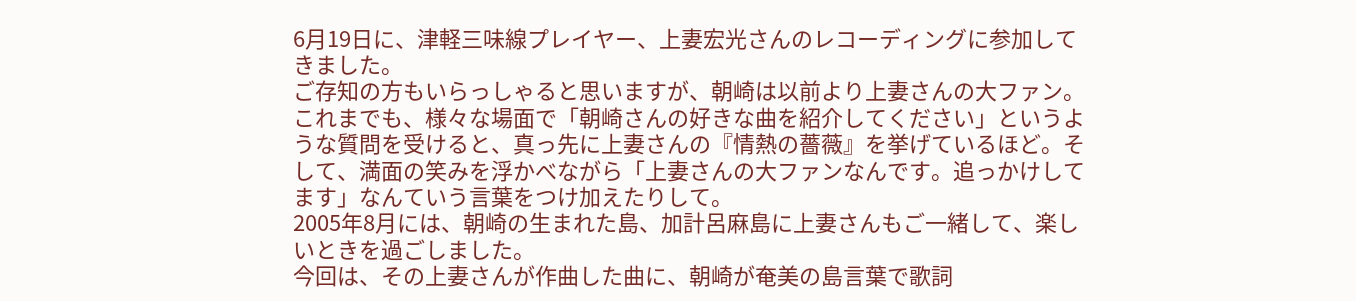6月19日に、津軽三味線プレイヤー、上妻宏光さんのレコーディングに参加してきました。
ご存知の方もいらっしゃると思いますが、朝崎は以前より上妻さんの大ファン。
これまでも、様々な場面で「朝崎さんの好きな曲を紹介してください」というような質問を受けると、真っ先に上妻さんの『情熱の薔薇』を挙げているほど。そして、満面の笑みを浮かべながら「上妻さんの大ファンなんです。追っかけしてます」なんていう言葉をつけ加えたりして。
2005年8月には、朝崎の生まれた島、加計呂麻島に上妻さんもご一緒して、楽しいときを過ごしました。
今回は、その上妻さんが作曲した曲に、朝崎が奄美の島言葉で歌詞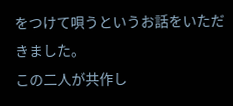をつけて唄うというお話をいただきました。
この二人が共作し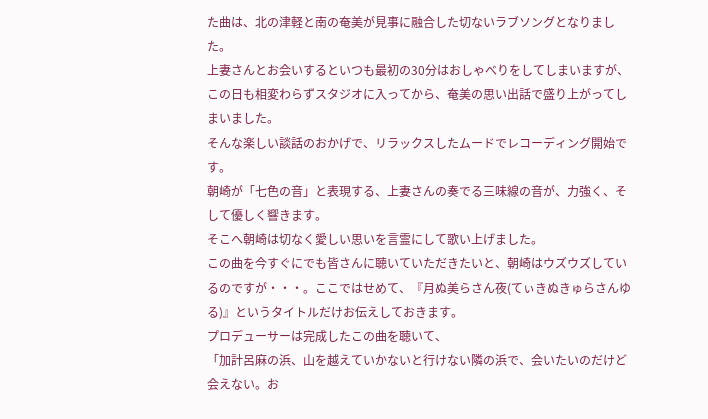た曲は、北の津軽と南の奄美が見事に融合した切ないラブソングとなりました。
上妻さんとお会いするといつも最初の30分はおしゃべりをしてしまいますが、この日も相変わらずスタジオに入ってから、奄美の思い出話で盛り上がってしまいました。
そんな楽しい談話のおかげで、リラックスしたムードでレコーディング開始です。
朝崎が「七色の音」と表現する、上妻さんの奏でる三味線の音が、力強く、そして優しく響きます。
そこへ朝崎は切なく愛しい思いを言霊にして歌い上げました。
この曲を今すぐにでも皆さんに聴いていただきたいと、朝崎はウズウズしているのですが・・・。ここではせめて、『月ぬ美らさん夜(てぃきぬきゅらさんゆる)』というタイトルだけお伝えしておきます。
プロデューサーは完成したこの曲を聴いて、
「加計呂麻の浜、山を越えていかないと行けない隣の浜で、会いたいのだけど会えない。お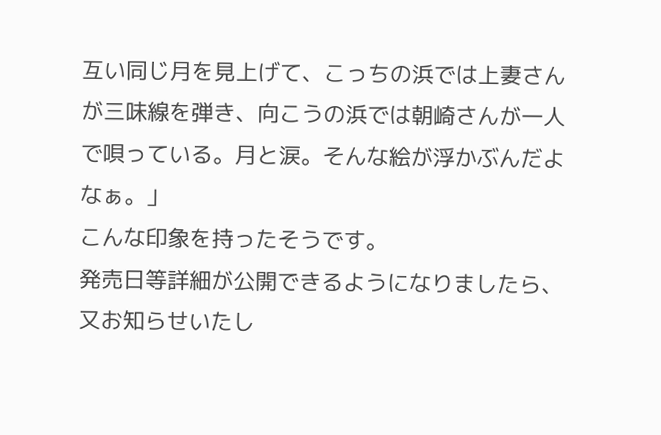互い同じ月を見上げて、こっちの浜では上妻さんが三味線を弾き、向こうの浜では朝崎さんが一人で唄っている。月と涙。そんな絵が浮かぶんだよなぁ。」
こんな印象を持ったそうです。
発売日等詳細が公開できるようになりましたら、又お知らせいたし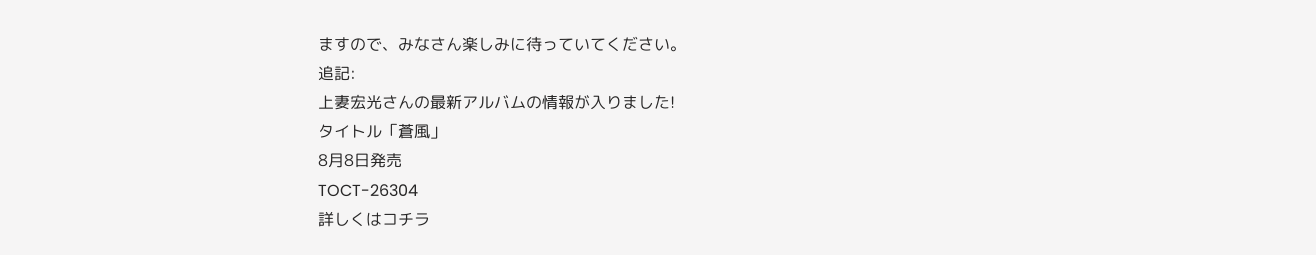ますので、みなさん楽しみに待っていてください。
追記:
上妻宏光さんの最新アルバムの情報が入りました!
タイトル「蒼風」
8月8日発売
TOCT-26304
詳しくはコチラ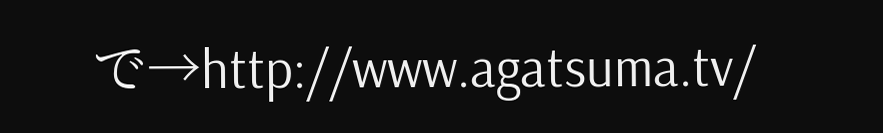で→http://www.agatsuma.tv/